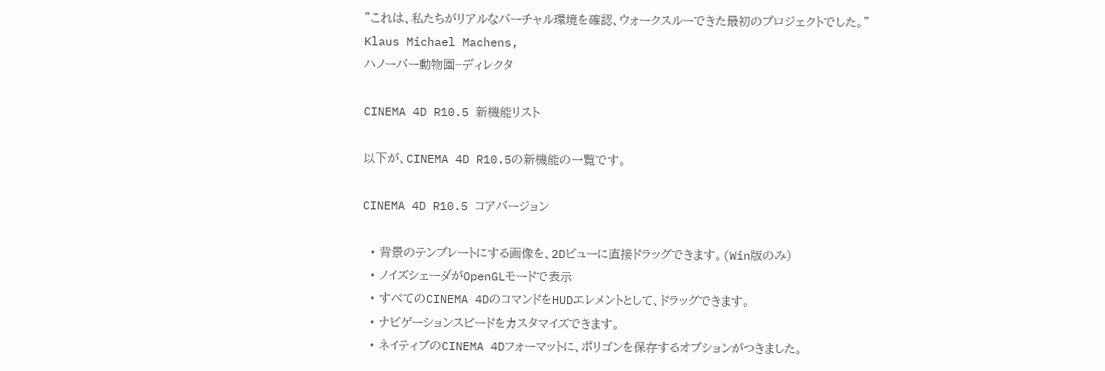"これは、私たちがリアルなバーチャル環境を確認、ウォークスルーできた最初のプロジェクトでした。"
Klaus Michael Machens,
ハノーバー動物園−ディレクタ

CINEMA 4D R10.5 新機能リスト

以下が、CINEMA 4D R10.5の新機能の一覧です。

CINEMA 4D R10.5 コアバージョン

  • 背景のテンプレートにする画像を、2Dビューに直接ドラッグできます。(Win版のみ)
  • ノイズシェーダがOpenGLモードで表示
  • すべてのCINEMA 4DのコマンドをHUDエレメントとして、ドラッグできます。
  • ナビゲーションスピードをカスタマイズできます。
  • ネイティブのCINEMA 4Dフォーマットに、ポリゴンを保存するオプションがつきました。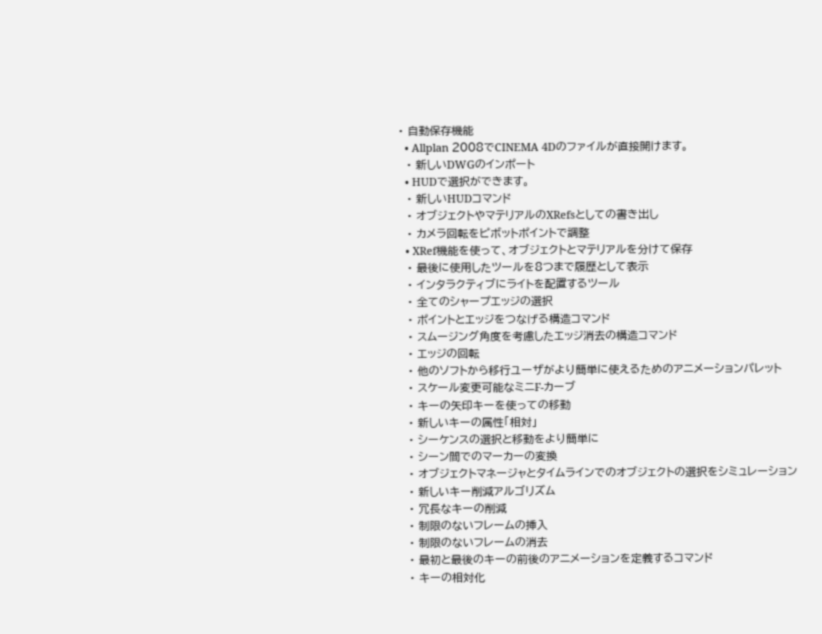• 自動保存機能
  • Allplan 2008でCINEMA 4Dのファイルが直接開けます。
  • 新しいDWGのインポート
  • HUDで選択ができます。
  • 新しいHUDコマンド
  • オブジェクトやマテリアルのXRefsとしての書き出し
  • カメラ回転をピボットポイントで調整
  • XRef機能を使って、オブジェクトとマテリアルを分けて保存
  • 最後に使用したツールを8つまで履歴として表示
  • インタラクティブにライトを配置するツール
  • 全てのシャープエッジの選択
  • ポイントとエッジをつなげる構造コマンド
  • スムージング角度を考慮したエッジ消去の構造コマンド
  • エッジの回転
  • 他のソフトから移行ユーザがより簡単に使えるためのアニメーションパレット
  • スケール変更可能なミニF-カーブ
  • キーの矢印キーを使っての移動
  • 新しいキーの属性「相対」
  • シーケンスの選択と移動をより簡単に
  • シーン間でのマーカーの変換
  • オブジェクトマネージャとタイムラインでのオブジェクトの選択をシミュレーション
  • 新しいキー削減アルゴリズム
  • 冗長なキーの削減
  • 制限のないフレームの挿入
  • 制限のないフレームの消去
  • 最初と最後のキーの前後のアニメーションを定義するコマンド
  • キーの相対化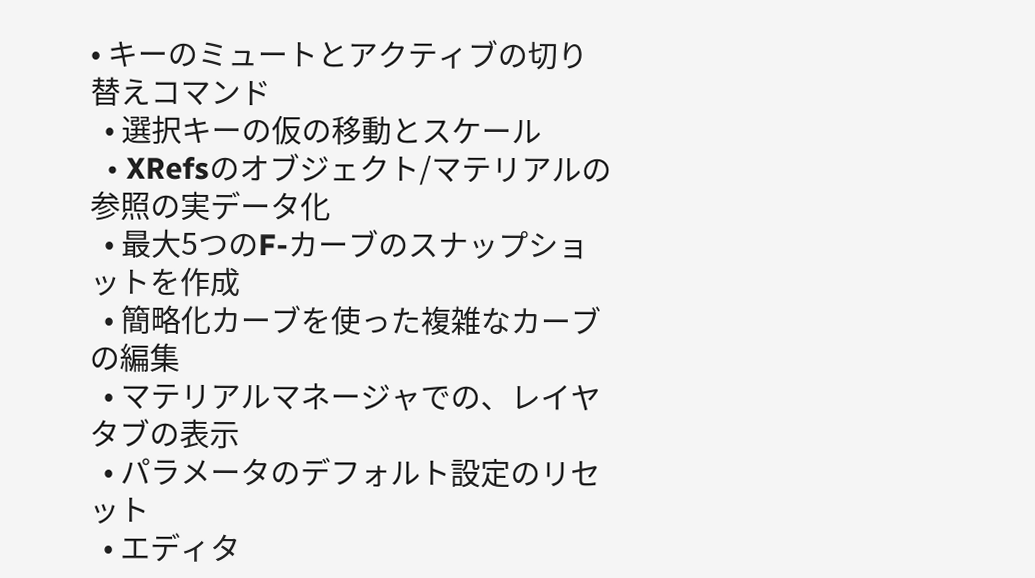• キーのミュートとアクティブの切り替えコマンド
  • 選択キーの仮の移動とスケール
  • XRefsのオブジェクト/マテリアルの参照の実データ化
  • 最大5つのF-カーブのスナップショットを作成
  • 簡略化カーブを使った複雑なカーブの編集
  • マテリアルマネージャでの、レイヤタブの表示
  • パラメータのデフォルト設定のリセット
  • エディタ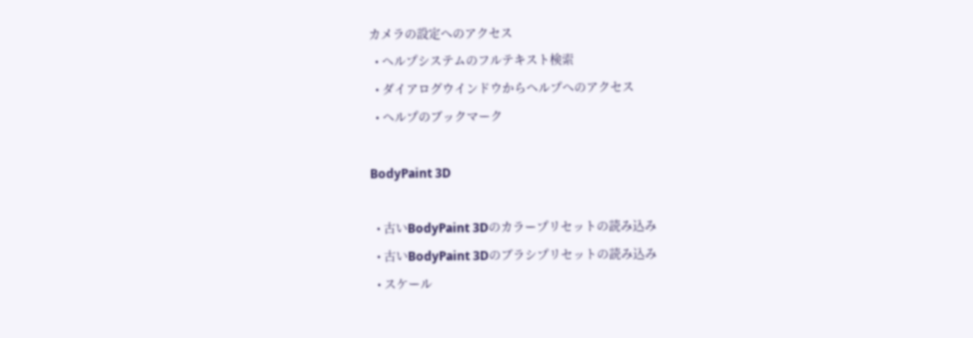カメラの設定へのアクセス
  • ヘルプシステムのフルテキスト検索
  • ダイアログウインドウからヘルプへのアクセス
  • ヘルプのブックマーク

BodyPaint 3D

  • 古いBodyPaint 3Dのカラープリセットの読み込み
  • 古いBodyPaint 3Dのブラシプリセットの読み込み
  • スケール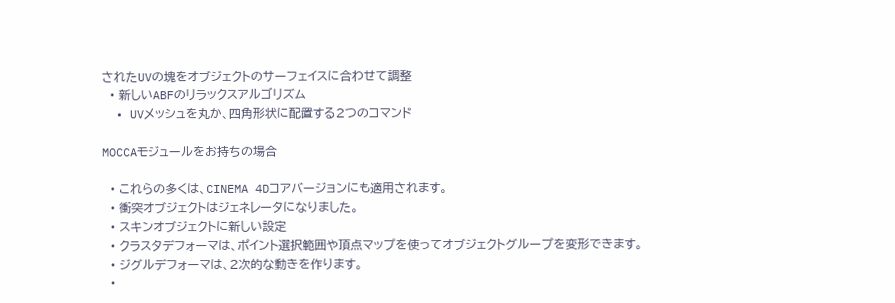されたUVの塊をオブジェクトのサーフェイスに合わせて調整
  • 新しいABFのリラックスアルゴリズム
  • UVメッシュを丸か、四角形状に配置する2つのコマンド

MOCCAモジュールをお持ちの場合

  • これらの多くは、CINEMA 4Dコアバージョンにも適用されます。
  • 衝突オブジェクトはジェネレータになりました。
  • スキンオブジェクトに新しい設定
  • クラスタデフォーマは、ポイント選択範囲や頂点マップを使ってオブジェクトグループを変形できます。
  • ジグルデフォーマは、2次的な動きを作ります。
  •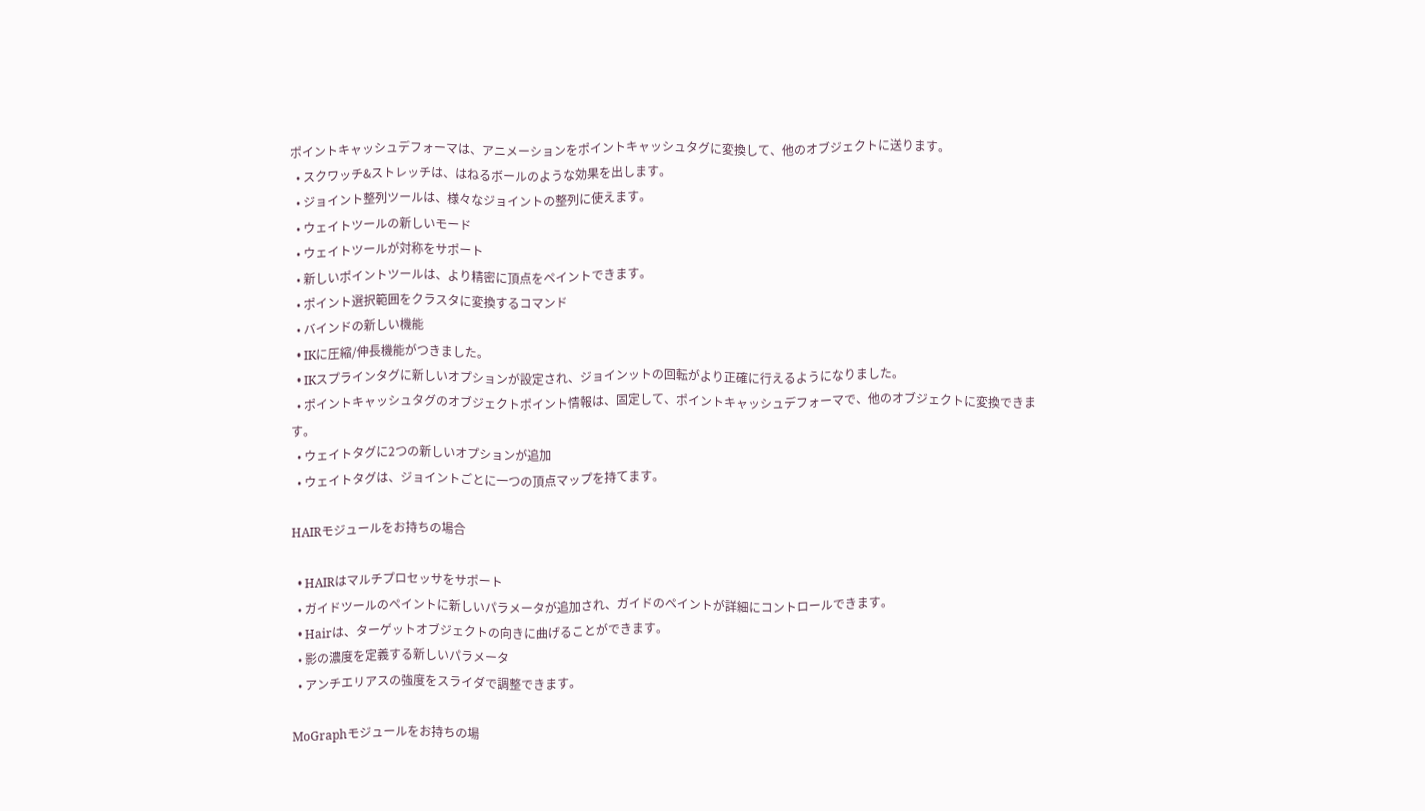ポイントキャッシュデフォーマは、アニメーションをポイントキャッシュタグに変換して、他のオブジェクトに送ります。
  • スクワッチ&ストレッチは、はねるボールのような効果を出します。
  • ジョイント整列ツールは、様々なジョイントの整列に使えます。
  • ウェイトツールの新しいモード
  • ウェイトツールが対称をサポート
  • 新しいポイントツールは、より精密に頂点をペイントできます。
  • ポイント選択範囲をクラスタに変換するコマンド
  • バインドの新しい機能
  • IKに圧縮/伸長機能がつきました。
  • IKスプラインタグに新しいオプションが設定され、ジョインットの回転がより正確に行えるようになりました。
  • ポイントキャッシュタグのオブジェクトポイント情報は、固定して、ポイントキャッシュデフォーマで、他のオブジェクトに変換できます。
  • ウェイトタグに2つの新しいオプションが追加
  • ウェイトタグは、ジョイントごとに一つの頂点マップを持てます。

HAIRモジュールをお持ちの場合

  • HAIRはマルチプロセッサをサポート
  • ガイドツールのペイントに新しいパラメータが追加され、ガイドのペイントが詳細にコントロールできます。
  • Hairは、ターゲットオブジェクトの向きに曲げることができます。
  • 影の濃度を定義する新しいパラメータ
  • アンチエリアスの強度をスライダで調整できます。

MoGraphモジュールをお持ちの場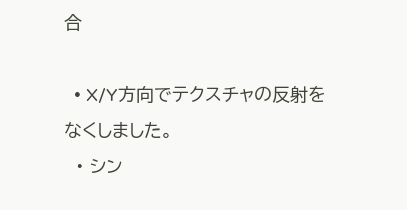合

  • X/Y方向でテクスチャの反射をなくしました。
  • シン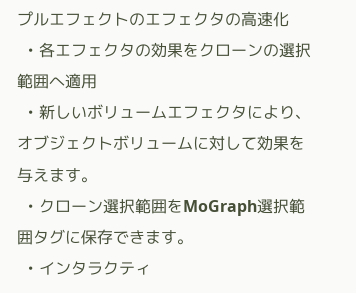プルエフェクトのエフェクタの高速化
  • 各エフェクタの効果をクローンの選択範囲へ適用
  • 新しいボリュームエフェクタにより、オブジェクトボリュームに対して効果を与えます。
  • クローン選択範囲をMoGraph選択範囲タグに保存できます。
  • インタラクティ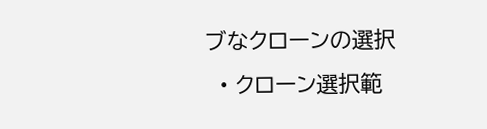ブなクローンの選択
  • クローン選択範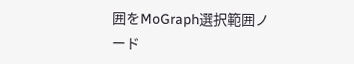囲をMoGraph選択範囲ノード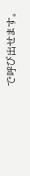で呼び出せます。